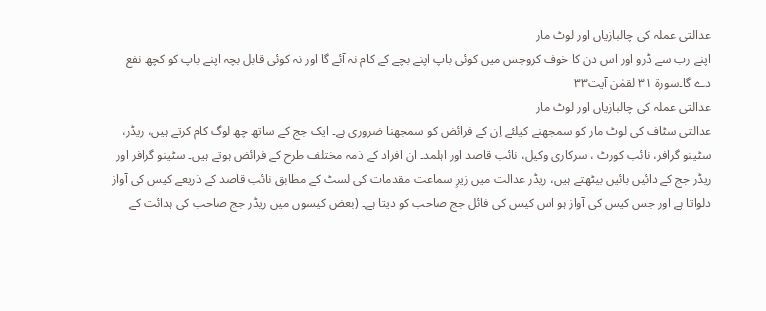عدالتی عملہ کی چالبازیاں اور لوٹ مار
اپنے رب سے ڈرو اور اس دن کا خوف کروجس میں کوئی باپ اپنے بچے کے کام نہ آئے گا اور نہ کوئی قابل بچہ اپنے باپ کو کچھ نفع دے گا۔سورۃ ۳۱ لقمٰن آیت۳۳
عدالتی عملہ کی چالبازیاں اور لوٹ مار
عدالتی سٹاف کی لوٹ مار کو سمجھنے کیلئے اِن کے فرائض کو سمجھنا ضروری ہے۔ ایک جج کے ساتھ چھ لوگ کام کرتے ہیں، ریڈر، سٹینو گرافر، نائب کورٹ ، سرکاری وکیل، نائب قاصد اور اہلمد۔ ان افراد کے ذمہ مختلف طرح کے فرائض ہوتے ہیں۔ سٹینو گرافر اور ریڈر جج کے دائیں بائیں بیٹھتے ہیں، ریڈر عدالت میں زیرِ سماعت مقدمات کی لسٹ کے مطابق نائب قاصد کے ذریعے کیس کی آواز دلواتا ہے اور جس کیس کی آواز ہو اس کیس کی فائل جج صاحب کو دیتا ہے۔ (بعض کیسوں میں ریڈر جج صاحب کی ہدائت کے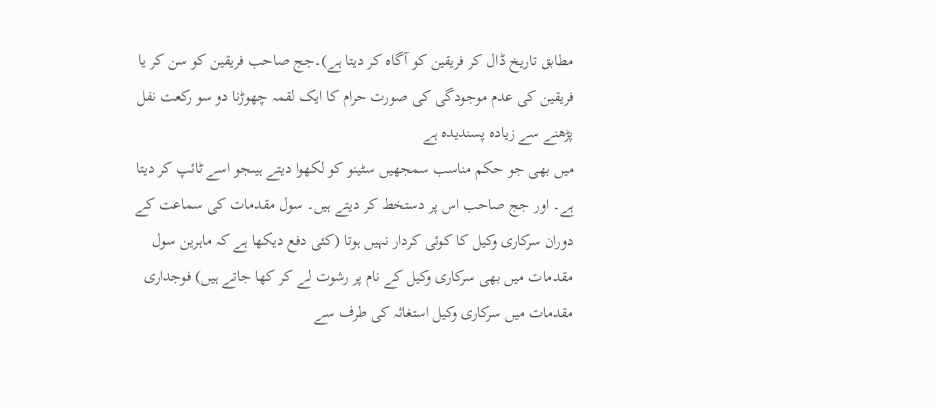مطابق تاریخ ڈال کر فریقین کو آگاہ کر دیتا ہے)۔جج صاحب فریقین کو سن کر یا فریقین کی عدم موجودگی کی صورت حرام کا ایک لقمہ چھوڑنا دو سو رکعت نفل پڑھنے سے زیادہ پسندیدہ ہے
میں بھی جو حکم مناسب سمجھیں سٹینو کو لکھوا دیتے ہیںجو اسے ٹائپ کر دیتا ہے۔ اور جج صاحب اس پر دستخط کر دیتے ہیں۔ سول مقدمات کی سماعت کے دوران سرکاری وکیل کا کوئی کردار نہیں ہوتا (کئی دفع دیکھا ہے کہ ماہرین سول مقدمات میں بھی سرکاری وکیل کے نام پر رشوت لے کر کھا جاتے ہیں) فوجداری مقدمات میں سرکاری وکیل استغاثہ کی طرف سے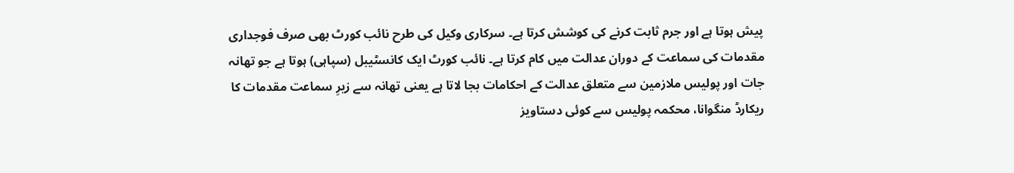پیش ہوتا ہے اور جرم ثابت کرنے کی کوشش کرتا ہے۔ سرکاری وکیل کی طرح نائب کورٹ بھی صرف فوجداری مقدمات کی سماعت کے دوران عدالت میں کام کرتا ہے۔ نائب کورٹ ایک کانسٹیبل (سپاہی) ہوتا ہے جو تھانہ جات اور پولیس ملازمین سے متعلق عدالت کے احکامات بجا لاتا ہے یعنی تھانہ سے زیرِ سماعت مقدمات کا ریکارڈ منگوانا، محکمہ پولیس سے کوئی دستاویز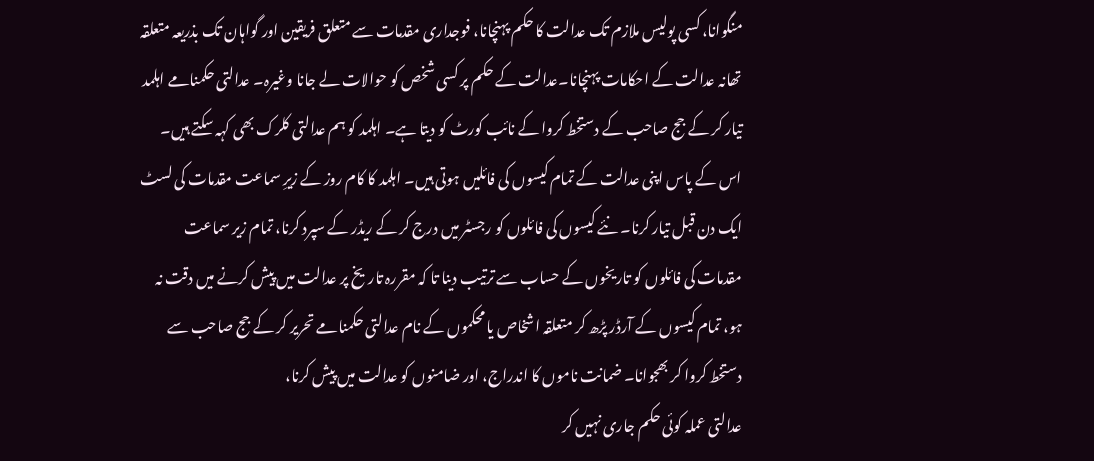منگوانا، کسی پولیس ملازم تک عدالت کا حکم پہنچانا، فوجداری مقدمات سے متعلق فریقین اور گواہان تک بذریعہ متعلقہ تھانہ عدالت کے احکامات پہنچانا۔عدالت کے حکم پر کسی شخص کو حوالات لے جانا وغیرہ۔ عدالتی حکمنامے اہلمد تیار کر کے جج صاحب کے دستخط کروا کے نائب کورٹ کو دیتا ہے۔ اہلمد کو ہم عدالتی کلرک بھی کہہ سکتے ہیں۔ اس کے پاس اپنی عدالت کے تمام کیسوں کی فائلیں ہوتی ہیں۔ اہلمد کا کام روز کے زیرِ سماعت مقدمات کی لسٹ ایک دن قبل تیار کرنا۔ نئے کیسوں کی فائلوں کو رجسٹر میں درج کر کے ریڈر کے سپرد کرنا، تمام زیر سماعت مقدمات کی فائلوں کو تاریخوں کے حساب سے ترتیب دینا تا کہ مقررہ تاریخ پر عدالت میں پیش کرنے میں دقت نہ ہو، تمام کیسوں کے آرڈر پڑھ کر متعلقہ اشخاص یا محکموں کے نام عدالتی حکمنامے تحریر کر کے جج صاحب سے دستخط کروا کر بھجوانا۔ ضمانت ناموں کا اندراج، اور ضامنوں کو عدالت میں پیش کرنا،
عدالتی عملہ کوئی حکم جاری نہیں کر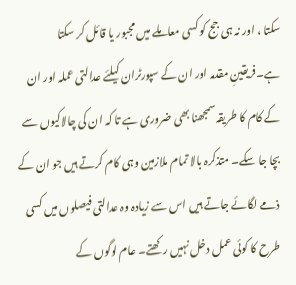سکتا ، اور نہ ہی جج کو کسی معاملے میں مجبور یا قائل کر سکتا ہے۔فریقینِ مقدمہ اور ان کے سپورٹران کیلئے عدالتی عملہ اور ان کے کام کا طریقہ سمجھنا بھی ضروری ہے تا کہ ان کی چالاکیوں سے بچا جا سکے۔ متذکرہ بالا تمام ملازمین وہی کام کرتے ہیں جو ان کے ذمے لگائے جاتے ہیں اس سے زیادہ وہ عدالتی فیصلوں میں کسی طرح کا کوئی عمل دخل نہیں رکھتے۔ عام لوگوں کے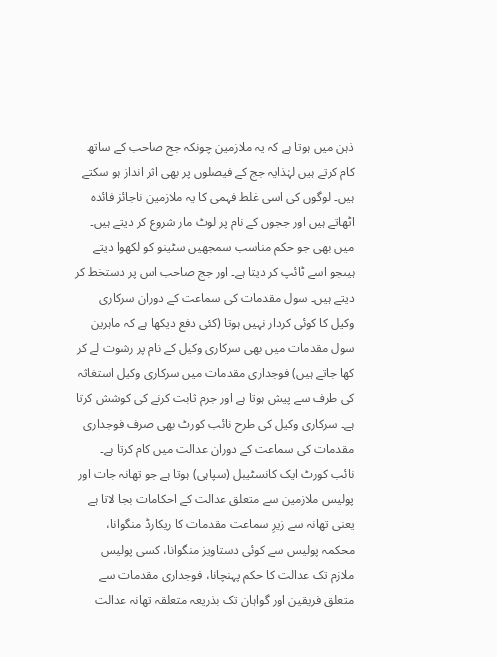ذہن میں ہوتا ہے کہ یہ ملازمین چونکہ جج صاحب کے ساتھ کام کرتے ہیں لہٰذایہ جج کے فیصلوں پر بھی اثر انداز ہو سکتے ہیں۔ لوگوں کی اسی غلط فہمی کا یہ ملازمین ناجائز فائدہ اٹھاتے ہیں اور ججوں کے نام پر لوٹ مار شروع کر دیتے ہیں۔
میں بھی جو حکم مناسب سمجھیں سٹینو کو لکھوا دیتے ہیںجو اسے ٹائپ کر دیتا ہے۔ اور جج صاحب اس پر دستخط کر دیتے ہیں۔ سول مقدمات کی سماعت کے دوران سرکاری وکیل کا کوئی کردار نہیں ہوتا (کئی دفع دیکھا ہے کہ ماہرین سول مقدمات میں بھی سرکاری وکیل کے نام پر رشوت لے کر کھا جاتے ہیں) فوجداری مقدمات میں سرکاری وکیل استغاثہ کی طرف سے پیش ہوتا ہے اور جرم ثابت کرنے کی کوشش کرتا ہے۔ سرکاری وکیل کی طرح نائب کورٹ بھی صرف فوجداری مقدمات کی سماعت کے دوران عدالت میں کام کرتا ہے۔ نائب کورٹ ایک کانسٹیبل (سپاہی) ہوتا ہے جو تھانہ جات اور پولیس ملازمین سے متعلق عدالت کے احکامات بجا لاتا ہے یعنی تھانہ سے زیرِ سماعت مقدمات کا ریکارڈ منگوانا، محکمہ پولیس سے کوئی دستاویز منگوانا، کسی پولیس ملازم تک عدالت کا حکم پہنچانا، فوجداری مقدمات سے متعلق فریقین اور گواہان تک بذریعہ متعلقہ تھانہ عدالت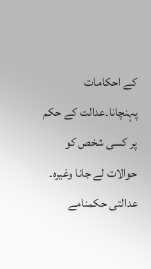کے احکامات پہنچانا۔عدالت کے حکم پر کسی شخص کو حوالات لے جانا وغیرہ۔ عدالتی حکمنامے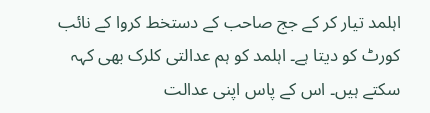اہلمد تیار کر کے جج صاحب کے دستخط کروا کے نائب کورٹ کو دیتا ہے۔ اہلمد کو ہم عدالتی کلرک بھی کہہ سکتے ہیں۔ اس کے پاس اپنی عدالت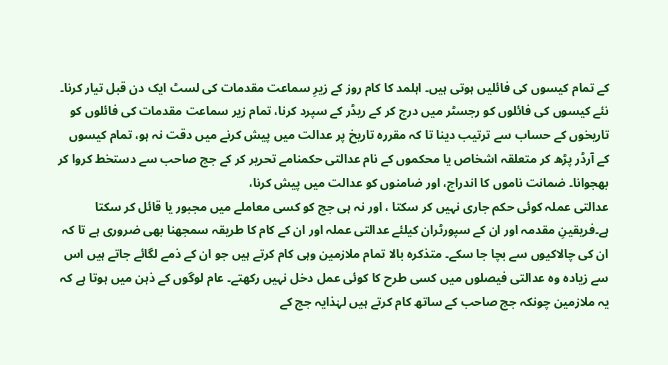کے تمام کیسوں کی فائلیں ہوتی ہیں۔ اہلمد کا کام روز کے زیرِ سماعت مقدمات کی لسٹ ایک دن قبل تیار کرنا۔ نئے کیسوں کی فائلوں کو رجسٹر میں درج کر کے ریڈر کے سپرد کرنا، تمام زیر سماعت مقدمات کی فائلوں کو تاریخوں کے حساب سے ترتیب دینا تا کہ مقررہ تاریخ پر عدالت میں پیش کرنے میں دقت نہ ہو، تمام کیسوں کے آرڈر پڑھ کر متعلقہ اشخاص یا محکموں کے نام عدالتی حکمنامے تحریر کر کے جج صاحب سے دستخط کروا کر بھجوانا۔ ضمانت ناموں کا اندراج، اور ضامنوں کو عدالت میں پیش کرنا،
عدالتی عملہ کوئی حکم جاری نہیں کر سکتا ، اور نہ ہی جج کو کسی معاملے میں مجبور یا قائل کر سکتا ہے۔فریقینِ مقدمہ اور ان کے سپورٹران کیلئے عدالتی عملہ اور ان کے کام کا طریقہ سمجھنا بھی ضروری ہے تا کہ ان کی چالاکیوں سے بچا جا سکے۔ متذکرہ بالا تمام ملازمین وہی کام کرتے ہیں جو ان کے ذمے لگائے جاتے ہیں اس سے زیادہ وہ عدالتی فیصلوں میں کسی طرح کا کوئی عمل دخل نہیں رکھتے۔ عام لوگوں کے ذہن میں ہوتا ہے کہ یہ ملازمین چونکہ جج صاحب کے ساتھ کام کرتے ہیں لہٰذایہ جج کے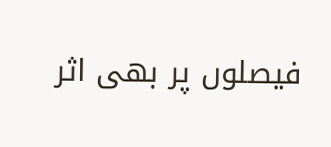فیصلوں پر بھی اثر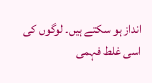انداز ہو سکتے ہیں۔ لوگوں کی اسی غلط فہمی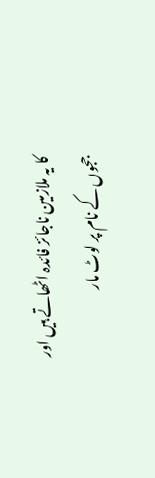کا یہ ملازمین ناجائز فائدہ اٹھاتے ہیں اور ججوں کے نام پر لوٹ مار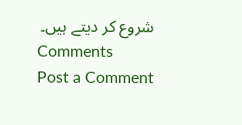شروع کر دیتے ہیں۔
Comments
Post a Comment